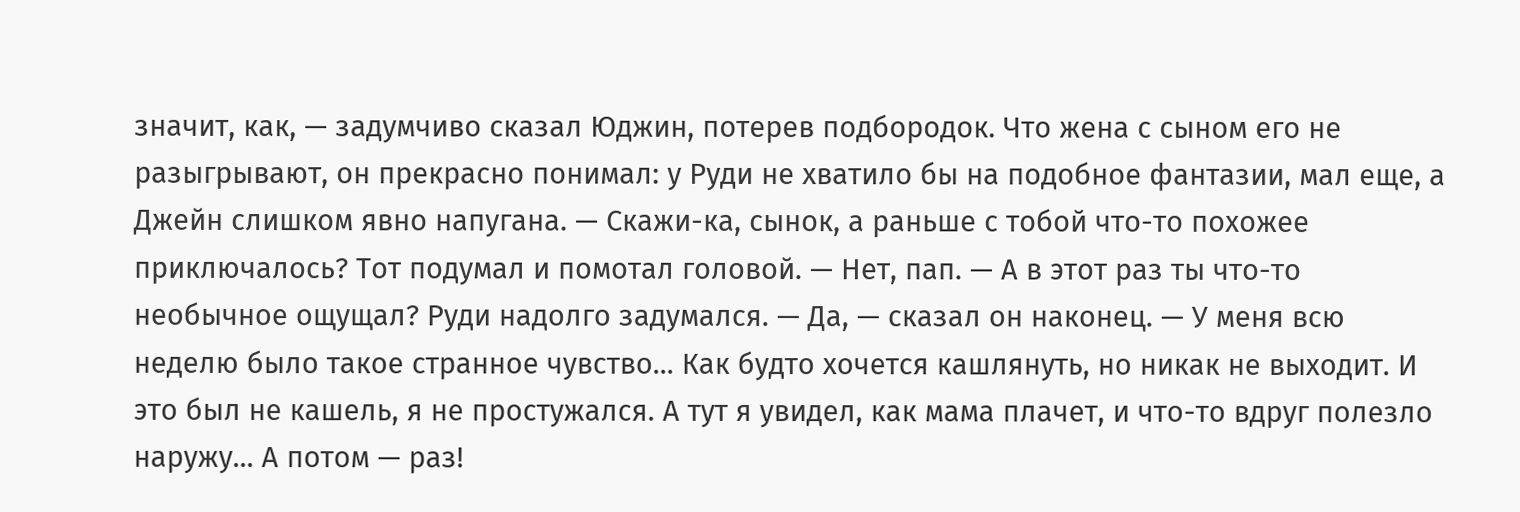значит, как, — задумчиво сказал Юджин, потерев подбородок. Что жена с сыном его не разыгрывают, он прекрасно понимал: у Руди не хватило бы на подобное фантазии, мал еще, а Джейн слишком явно напугана. — Скажи-ка, сынок, а раньше с тобой что-то похожее приключалось? Тот подумал и помотал головой. — Нет, пап. — А в этот раз ты что-то необычное ощущал? Руди надолго задумался. — Да, — сказал он наконец. — У меня всю неделю было такое странное чувство... Как будто хочется кашлянуть, но никак не выходит. И это был не кашель, я не простужался. А тут я увидел, как мама плачет, и что-то вдруг полезло наружу... А потом — раз!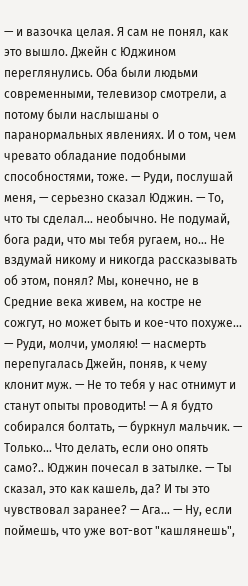— и вазочка целая. Я сам не понял, как это вышло. Джейн с Юджином переглянулись. Оба были людьми современными, телевизор смотрели, а потому были наслышаны о паранормальных явлениях. И о том, чем чревато обладание подобными способностями, тоже. — Руди, послушай меня, — серьезно сказал Юджин. — То, что ты сделал... необычно. Не подумай, бога ради, что мы тебя ругаем, но... Не вздумай никому и никогда рассказывать об этом, понял? Мы, конечно, не в Средние века живем, на костре не сожгут, но может быть и кое-что похуже... — Руди, молчи, умоляю! — насмерть перепугалась Джейн, поняв, к чему клонит муж. — Не то тебя у нас отнимут и станут опыты проводить! — А я будто собирался болтать, — буркнул мальчик. — Только... Что делать, если оно опять само?.. Юджин почесал в затылке. — Ты сказал, это как кашель, да? И ты это чувствовал заранее? — Ага... — Ну, если поймешь, что уже вот-вот "кашлянешь",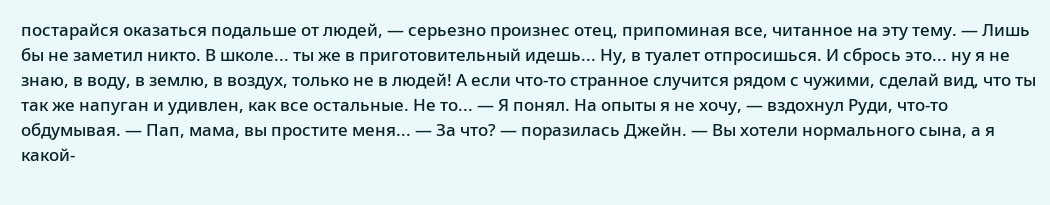постарайся оказаться подальше от людей, — серьезно произнес отец, припоминая все, читанное на эту тему. — Лишь бы не заметил никто. В школе... ты же в приготовительный идешь... Ну, в туалет отпросишься. И сбрось это... ну я не знаю, в воду, в землю, в воздух, только не в людей! А если что-то странное случится рядом с чужими, сделай вид, что ты так же напуган и удивлен, как все остальные. Не то... — Я понял. На опыты я не хочу, — вздохнул Руди, что-то обдумывая. — Пап, мама, вы простите меня... — За что? — поразилась Джейн. — Вы хотели нормального сына, а я какой-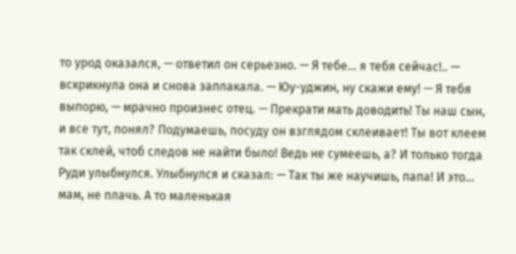то урод оказался, — ответил он серьезно. — Я тебе... я тебя сейчас!.. — вскрикнула она и снова заплакала. — Юу-уджин, ну скажи ему! — Я тебя выпорю, — мрачно произнес отец. — Прекрати мать доводить! Ты наш сын, и все тут, понял? Подумаешь, посуду он взглядом склеивает! Ты вот клеем так склей, чтоб следов не найти было! Ведь не сумеешь, а? И только тогда Руди улыбнулся. Улыбнулся и сказал: — Так ты же научишь, папа! И это... мам, не плачь. А то маленькая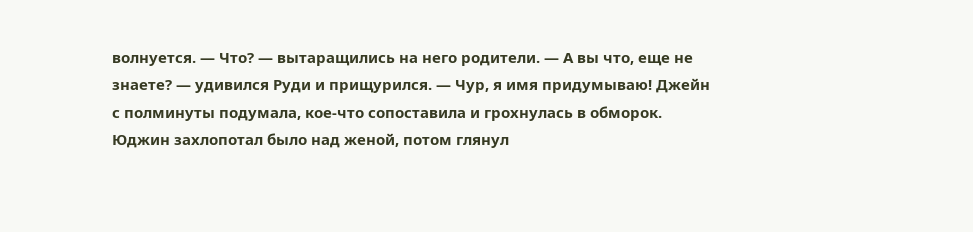волнуется. — Что? — вытаращились на него родители. — А вы что, еще не знаете? — удивился Руди и прищурился. — Чур, я имя придумываю! Джейн с полминуты подумала, кое-что сопоставила и грохнулась в обморок. Юджин захлопотал было над женой, потом глянул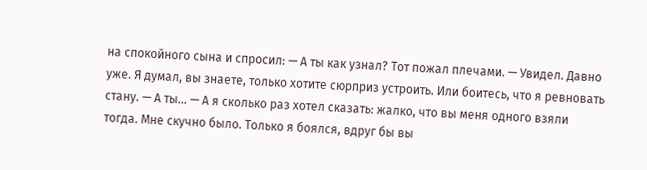на спокойного сына и спросил: — А ты как узнал? Тот пожал плечами. — Увидел. Давно уже. Я думал, вы знаете, только хотите сюрприз устроить. Или боитесь, что я ревновать стану. — А ты... — А я сколько раз хотел сказать: жалко, что вы меня одного взяли тогда. Мне скучно было. Только я боялся, вдруг бы вы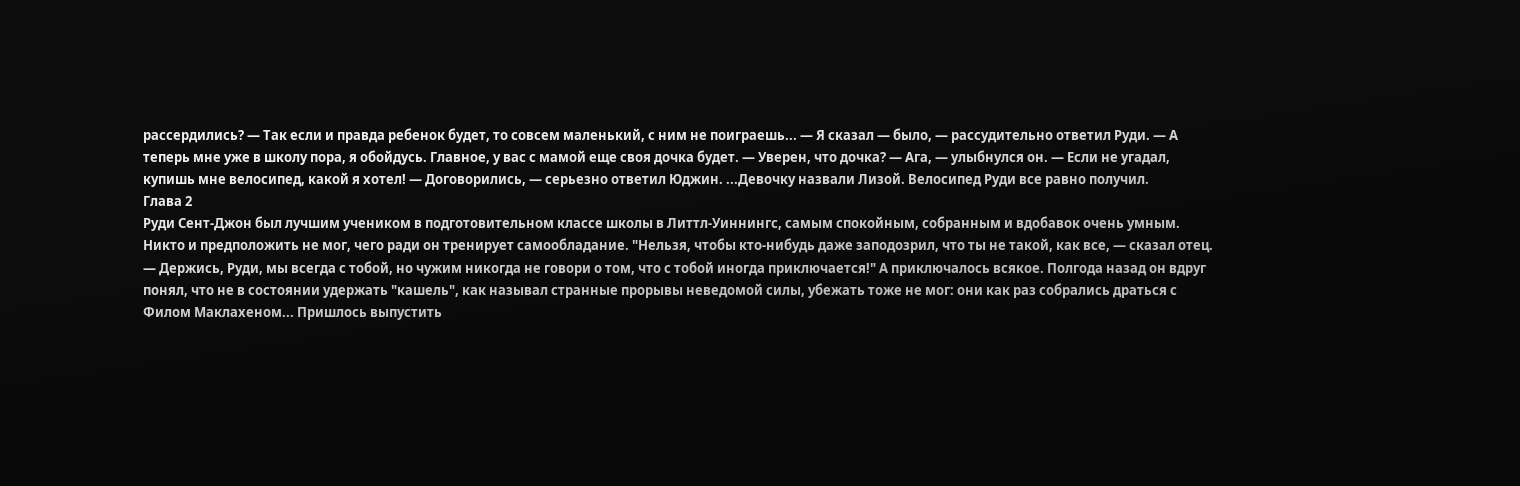рассердились? — Так если и правда ребенок будет, то совсем маленький, с ним не поиграешь... — Я сказал — было, — рассудительно ответил Руди. — А теперь мне уже в школу пора, я обойдусь. Главное, у вас с мамой еще своя дочка будет. — Уверен, что дочка? — Ага, — улыбнулся он. — Если не угадал, купишь мне велосипед, какой я хотел! — Договорились, — серьезно ответил Юджин. ...Девочку назвали Лизой. Велосипед Руди все равно получил.
Глава 2
Руди Сент-Джон был лучшим учеником в подготовительном классе школы в Литтл-Уиннингс, самым спокойным, собранным и вдобавок очень умным. Никто и предположить не мог, чего ради он тренирует самообладание. "Нельзя, чтобы кто-нибудь даже заподозрил, что ты не такой, как все, — сказал отец. — Держись, Руди, мы всегда с тобой, но чужим никогда не говори о том, что с тобой иногда приключается!" А приключалось всякое. Полгода назад он вдруг понял, что не в состоянии удержать "кашель", как называл странные прорывы неведомой силы, убежать тоже не мог: они как раз собрались драться с Филом Маклахеном... Пришлось выпустить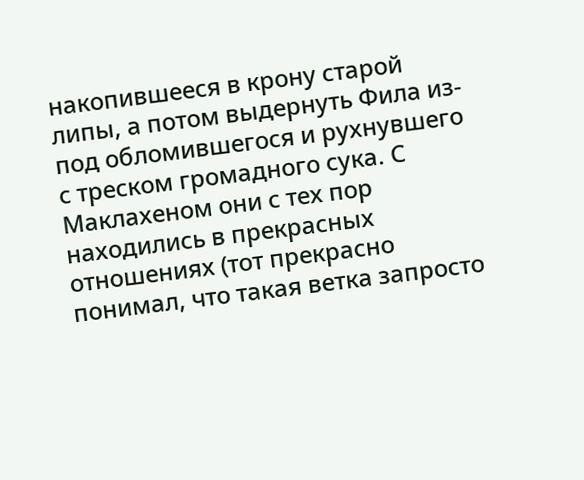накопившееся в крону старой липы, а потом выдернуть Фила из-под обломившегося и рухнувшего с треском громадного сука. С Маклахеном они с тех пор находились в прекрасных отношениях (тот прекрасно понимал, что такая ветка запросто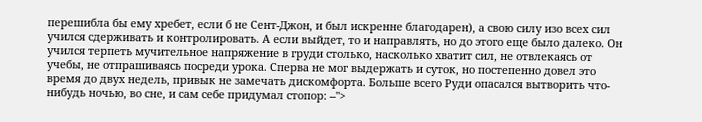перешибла бы ему хребет, если б не Сент-Джон, и был искренне благодарен), а свою силу изо всех сил учился сдерживать и контролировать. А если выйдет, то и направлять, но до этого еще было далеко. Он учился терпеть мучительное напряжение в груди столько, насколько хватит сил, не отвлекаясь от учебы, не отпрашиваясь посреди урока. Сперва не мог выдержать и суток, но постепенно довел это время до двух недель, привык не замечать дискомфорта. Больше всего Руди опасался вытворить что-нибудь ночью, во сне, и сам себе придумал стопор: --">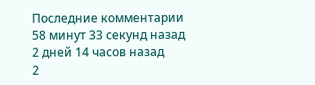Последние комментарии
58 минут 33 секунд назад
2 дней 14 часов назад
2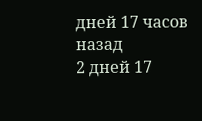дней 17 часов назад
2 дней 17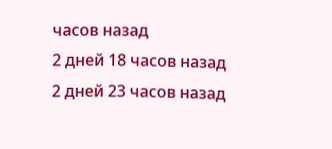часов назад
2 дней 18 часов назад
2 дней 23 часов назад